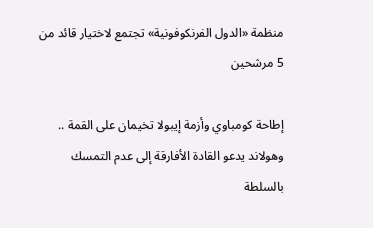منظمة «الدول الفرنكوفونية» تجتمع لاختيار قائد من 5 مرشحين

إطاحة كومباوي وأزمة إيبولا تخيمان على القمة .. وهولاند يدعو القادة الأفارقة إلى عدم التمسك بالسلطة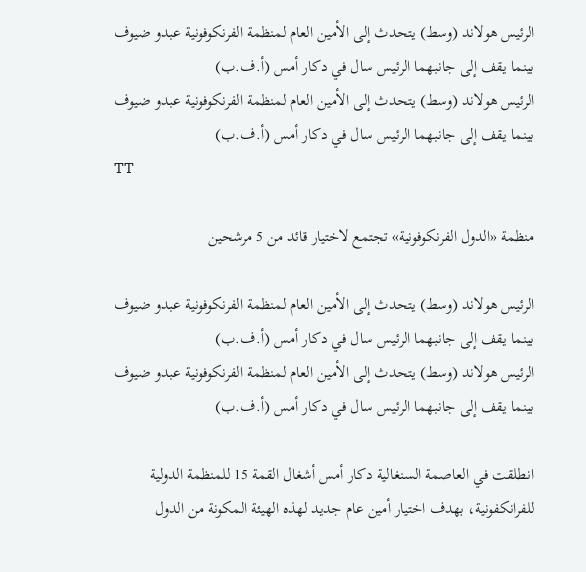الرئيس هولاند (وسط) يتحدث إلى الأمين العام لمنظمة الفرنكوفونية عبدو ضيوف بينما يقف إلى جانبهما الرئيس سال في دكار أمس (أ.ف.ب)
الرئيس هولاند (وسط) يتحدث إلى الأمين العام لمنظمة الفرنكوفونية عبدو ضيوف بينما يقف إلى جانبهما الرئيس سال في دكار أمس (أ.ف.ب)
TT

منظمة «الدول الفرنكوفونية» تجتمع لاختيار قائد من 5 مرشحين

الرئيس هولاند (وسط) يتحدث إلى الأمين العام لمنظمة الفرنكوفونية عبدو ضيوف بينما يقف إلى جانبهما الرئيس سال في دكار أمس (أ.ف.ب)
الرئيس هولاند (وسط) يتحدث إلى الأمين العام لمنظمة الفرنكوفونية عبدو ضيوف بينما يقف إلى جانبهما الرئيس سال في دكار أمس (أ.ف.ب)

انطلقت في العاصمة السنغالية دكار أمس أشغال القمة 15 للمنظمة الدولية للفرانكفونية، بهدف اختيار أمين عام جديد لهذه الهيئة المكونة من الدول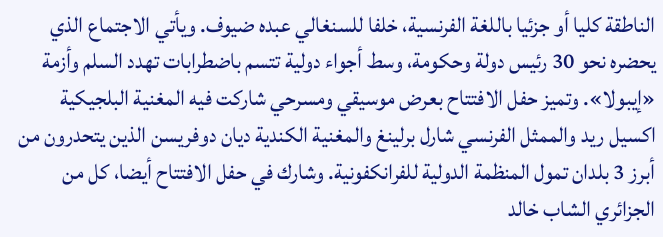الناطقة كليا أو جزئيا باللغة الفرنسية، خلفا للسنغالي عبده ضيوف. ويأتي الاجتماع الذي يحضره نحو 30 رئيس دولة وحكومة، وسط أجواء دولية تتسم باضطرابات تهدد السلم وأزمة «إيبولا». وتميز حفل الافتتاح بعرض موسيقي ومسرحي شاركت فيه المغنية البلجيكية اكسيل ريد والممثل الفرنسي شارل برلينغ والمغنية الكندية ديان دوفريسن الذين يتحدرون من أبرز 3 بلدان تمول المنظمة الدولية للفرانكفونية. وشارك في حفل الافتتاح أيضا، كل من الجزائري الشاب خالد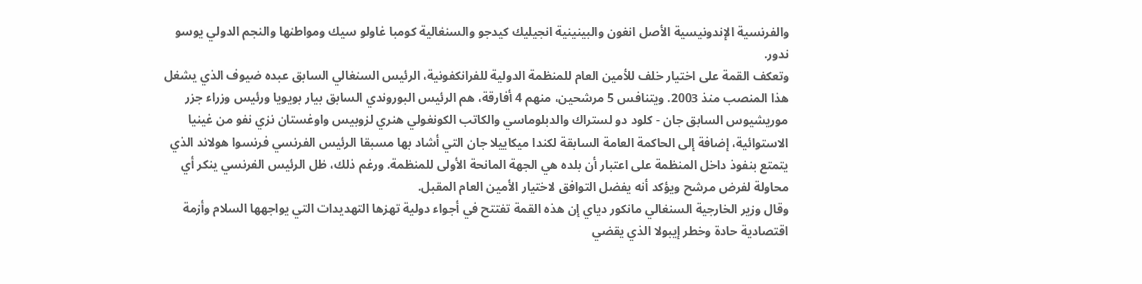والفرنسية الإندونيسية الأصل انغون والبينينية انجيليك كيدجو والسنغالية كومبا غاولو سيك ومواطنها والنجم الدولي يوسو ندور.
وتعكف القمة على اختيار خلف للأمين العام للمنظمة الدولية للفرانكفونية، الرئيس السنغالي السابق عبده ضيوف الذي يشغل هذا المنصب منذ 2003. ويتنافس 5 مرشحين، منهم 4 أفارقة، هم الرئيس البوروندي السابق بيار بويويا ورئيس وزراء جزر موريشيوس السابق جان - كلود دو لستراك والدبلوماسي والكاتب الكونغولي هنري لزوبيس واوغستان نزي نفو من غينيا الاستوائية، إضافة إلى الحاكمة العامة السابقة لكندا ميكاييلا جان التي أشاد بها مسبقا الرئيس الفرنسي فرنسوا هولاند الذي يتمتع بنفوذ داخل المنظمة على اعتبار أن بلده هي الجهة المانحة الأولى للمنظمة. ورغم ذلك، ظل الرئيس الفرنسي ينكر أي محاولة لفرض مرشح ويؤكد أنه يفضل التوافق لاختيار الأمين العام المقبل.
وقال وزير الخارجية السنغالي مانكور دياي إن هذه القمة تفتتح في أجواء دولية تهزها التهديدات التي يواجهها السلام وأزمة اقتصادية حادة وخطر إيبولا الذي يقضي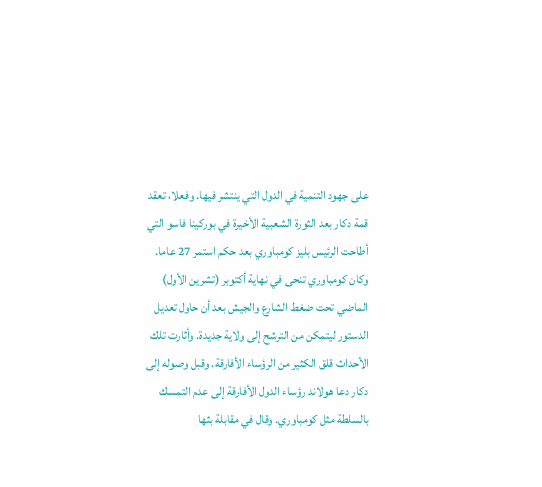على جهود التنمية في الدول التي ينتشر فيها. وفعلا، تعقد قمة دكار بعد الثورة الشعبية الأخيرة في بوركينا فاسو التي أطاحت الرئيس بليز كومباوري بعد حكم استمر 27 عاما. وكان كومباوري تنحى في نهاية أكتوبر (تشرين الأول) الماضي تحت ضغط الشارع والجيش بعد أن حاول تعديل الدستور ليتمكن من الترشح إلى ولاية جديدة. وأثارت تلك الأحداث قلق الكثير من الرؤساء الأفارقة. وقبل وصوله إلى دكار دعا هولاند رؤساء الدول الأفارقة إلى عدم التمسك بالسلطة مثل كومباوري. وقال في مقابلة بثها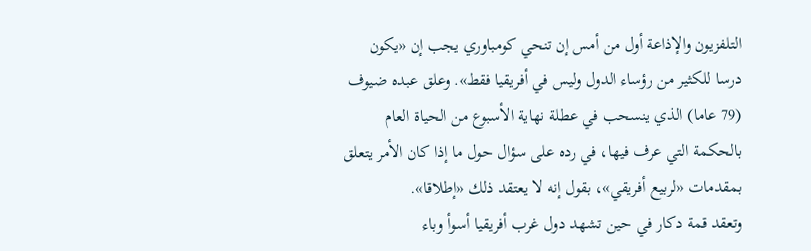التلفزيون والإذاعة أول من أمس إن تنحي كومباوري يجب إن «يكون درسا للكثير من رؤساء الدول وليس في أفريقيا فقط». وعلق عبده ضيوف (79 عاما) الذي ينسحب في عطلة نهاية الأسبوع من الحياة العام بالحكمة التي عرف فيها، في رده على سؤال حول ما إذا كان الأمر يتعلق بمقدمات «لربيع أفريقي»، بقول إنه لا يعتقد ذلك «إطلاقا».
وتعقد قمة دكار في حين تشهد دول غرب أفريقيا أسوأ وباء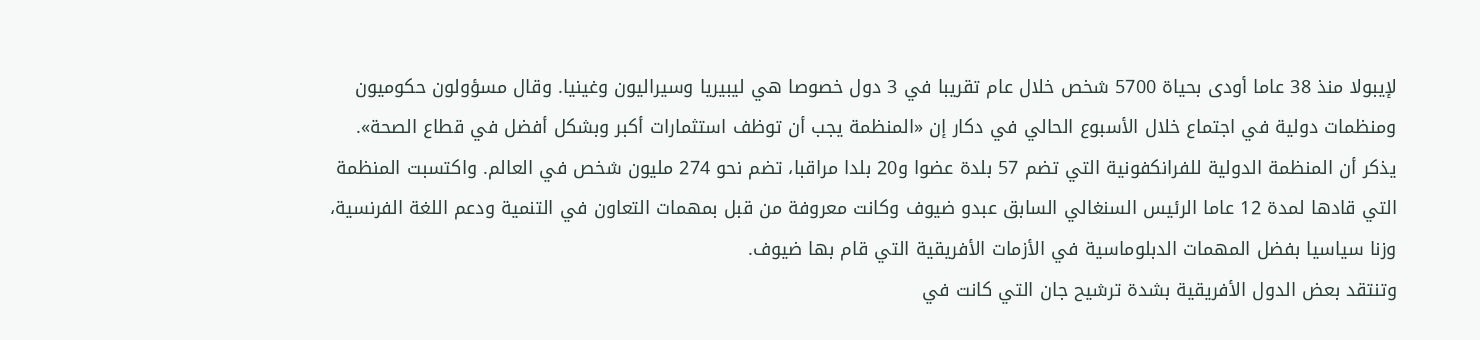لإيبولا منذ 38 عاما أودى بحياة 5700 شخص خلال عام تقريبا في 3 دول خصوصا هي ليبيريا وسيراليون وغينيا. وقال مسؤولون حكوميون ومنظمات دولية في اجتماع خلال الأسبوع الحالي في دكار إن «المنظمة يجب أن توظف استثمارات أكبر وبشكل أفضل في قطاع الصحة».
يذكر أن المنظمة الدولية للفرانكفونية التي تضم 57 بلدة عضوا و20 بلدا مراقبا، تضم نحو 274 مليون شخص في العالم. واكتسبت المنظمة التي قادها لمدة 12 عاما الرئيس السنغالي السابق عبدو ضيوف وكانت معروفة من قبل بمهمات التعاون في التنمية ودعم اللغة الفرنسية، وزنا سياسيا بفضل المهمات الدبلوماسية في الأزمات الأفريقية التي قام بها ضيوف.
وتنتقد بعض الدول الأفريقية بشدة ترشيح جان التي كانت في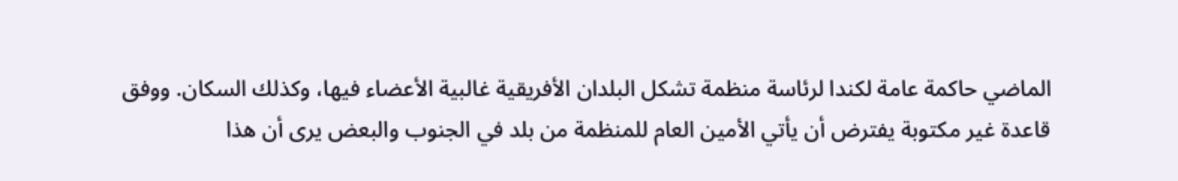الماضي حاكمة عامة لكندا لرئاسة منظمة تشكل البلدان الأفريقية غالبية الأعضاء فيها، وكذلك السكان. ووفق قاعدة غير مكتوبة يفترض أن يأتي الأمين العام للمنظمة من بلد في الجنوب والبعض يرى أن هذا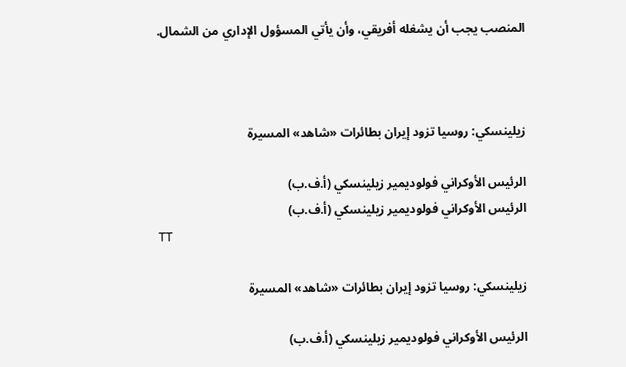المنصب يجب أن يشغله أفريقي، وأن يأتي المسؤول الإداري من الشمال.



زيلينسكي: روسيا تزود إيران بطائرات «شاهد» المسيرة

الرئيس الأوكراني فولوديمير زيلينسكي (أ.ف.ب)
الرئيس الأوكراني فولوديمير زيلينسكي (أ.ف.ب)
TT

زيلينسكي: روسيا تزود إيران بطائرات «شاهد» المسيرة

الرئيس الأوكراني فولوديمير زيلينسكي (أ.ف.ب)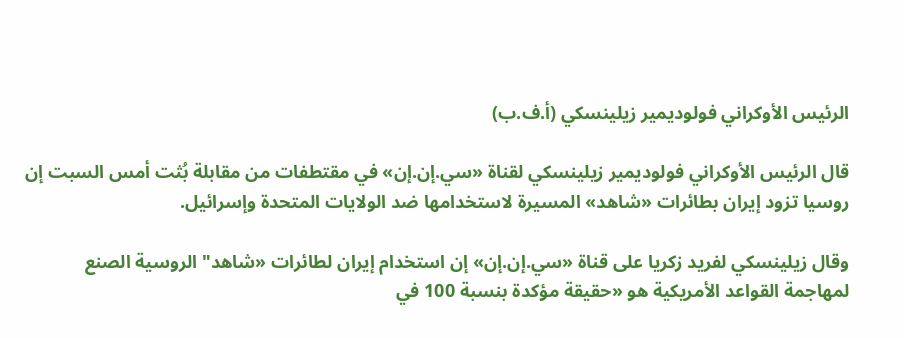الرئيس الأوكراني فولوديمير زيلينسكي (أ.ف.ب)

قال الرئيس الأوكراني فولوديمير زيلينسكي لقناة «سي.إن.إن» في مقتطفات من مقابلة بُثت أمس السبت إن روسيا تزود إيران بطائرات «شاهد» المسيرة لاستخدامها ضد الولايات المتحدة وإسرائيل.

وقال زيلينسكي لفريد زكريا على قناة «سي.إن.إن» إن استخدام إيران لطائرات «شاهد" الروسية ‌الصنع لمهاجمة ‌القواعد الأمريكية هو «حقيقة ‌مؤكدة بنسبة 100 في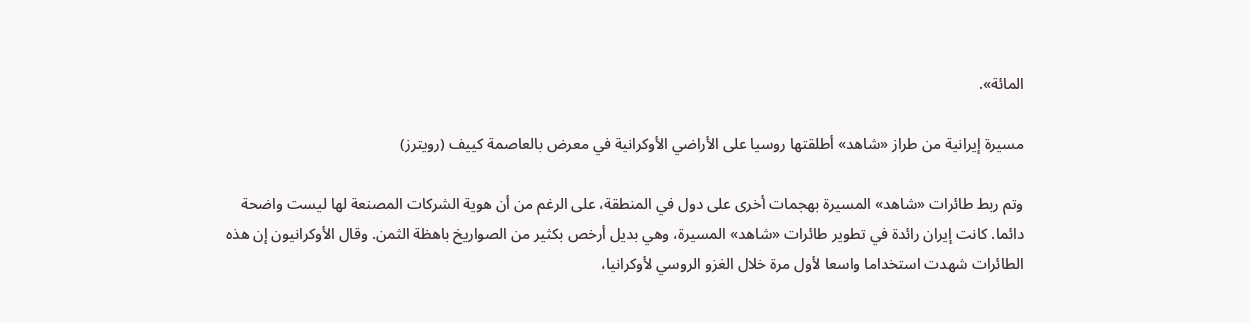المائة».

مسيرة إيرانية من طراز «شاهد» أطلقتها روسيا على الأراضي الأوكرانية في معرض بالعاصمة كييف (رويترز)

وتم ربط طائرات «شاهد» المسيرة بهجمات أخرى على دول في المنطقة، على الرغم من أن هوية الشركات المصنعة لها ليست واضحة دائما. كانت إيران رائدة في تطوير طائرات «شاهد» المسيرة، وهي ‌بديل أرخص بكثير من الصواريخ باهظة ‌الثمن. وقال الأوكرانيون ‌إن هذه الطائرات شهدت استخداما واسعا لأول مرة خلال الغزو الروسي لأوكرانيا،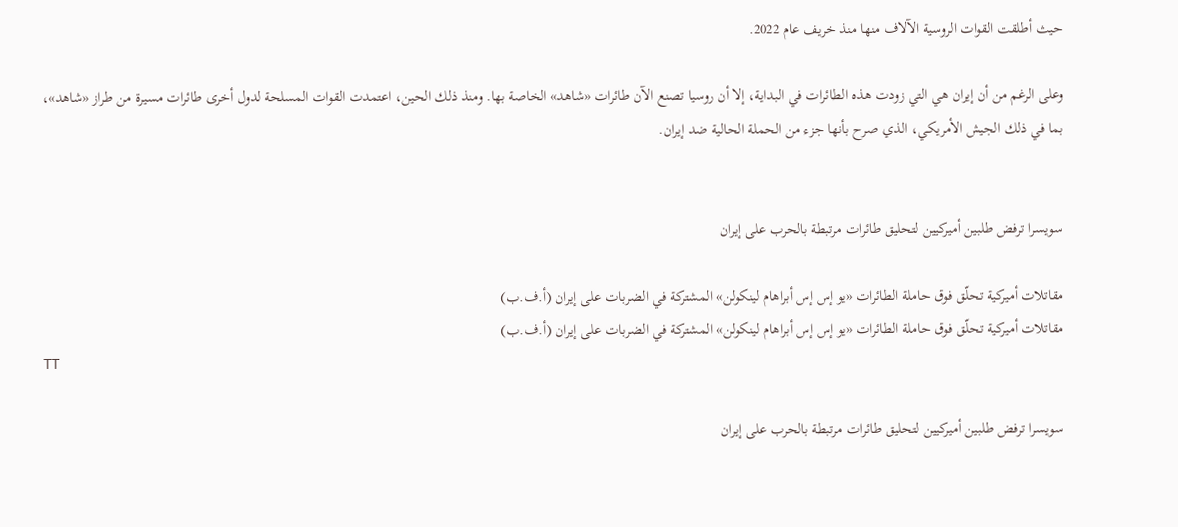حيث أطلقت القوات الروسية الآلاف ‌منها منذ خريف عام 2022.

وعلى الرغم من أن إيران هي التي زودت هذه الطائرات في البداية، إلا أن روسيا تصنع الآن طائرات «شاهد» الخاصة بها. ومنذ ذلك الحين، اعتمدت القوات المسلحة لدول أخرى طائرات مسيرة من طراز «شاهد»، بما في ذلك الجيش الأمريكي، الذي صرح بأنها جزء من الحملة الحالية ضد إيران.


سويسرا ترفض طلبين أميركيين لتحليق طائرات مرتبطة بالحرب على إيران

مقاتلات أميركية تحلّق فوق حاملة الطائرات «يو إس إس أبراهام لينكولن» المشتركة في الضربات على إيران (أ.ف.ب)
مقاتلات أميركية تحلّق فوق حاملة الطائرات «يو إس إس أبراهام لينكولن» المشتركة في الضربات على إيران (أ.ف.ب)
TT

سويسرا ترفض طلبين أميركيين لتحليق طائرات مرتبطة بالحرب على إيران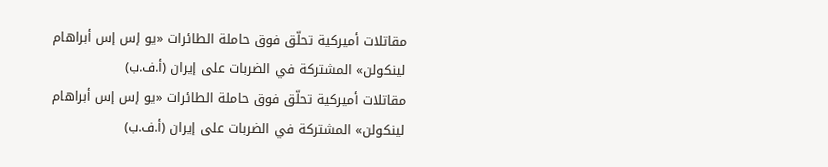مقاتلات أميركية تحلّق فوق حاملة الطائرات «يو إس إس أبراهام لينكولن» المشتركة في الضربات على إيران (أ.ف.ب)
مقاتلات أميركية تحلّق فوق حاملة الطائرات «يو إس إس أبراهام لينكولن» المشتركة في الضربات على إيران (أ.ف.ب)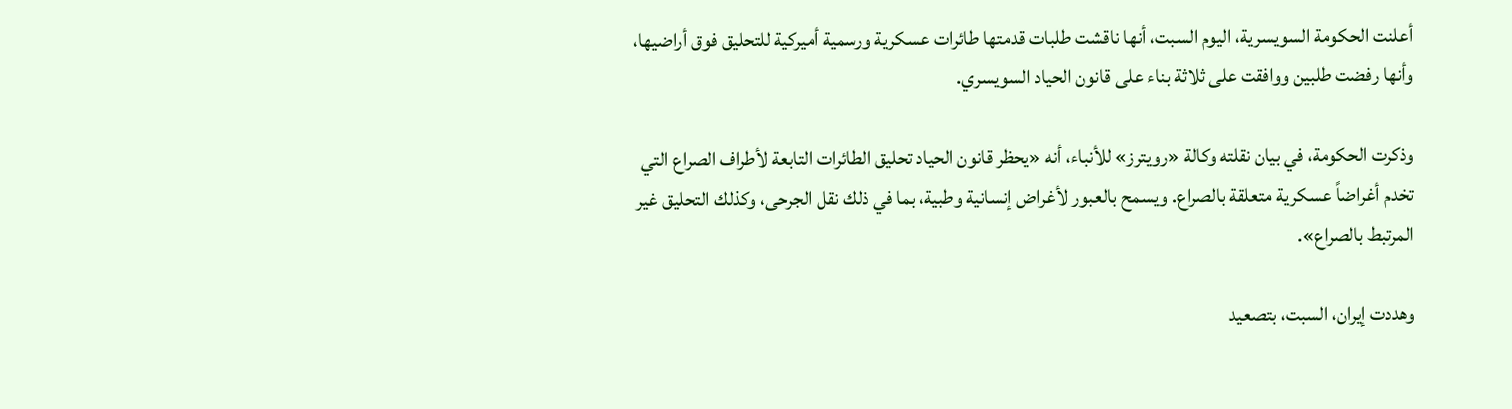أعلنت الحكومة السويسرية، اليوم السبت، أنها ناقشت طلبات قدمتها طائرات عسكرية ورسمية أميركية للتحليق فوق أراضيها، وأنها رفضت طلبين ووافقت على ثلاثة بناء على قانون الحياد السويسري.

وذكرت الحكومة، في بيان نقلته وكالة «رويترز» للأنباء، أنه «يحظر قانون الحياد تحليق الطائرات التابعة لأطراف الصراع التي تخدم أغراضاً عسكرية متعلقة بالصراع. ويسمح بالعبور لأغراض إنسانية وطبية، بما في ذلك نقل الجرحى، وكذلك التحليق غير المرتبط بالصراع».

وهددت إيران، السبت، بتصعيد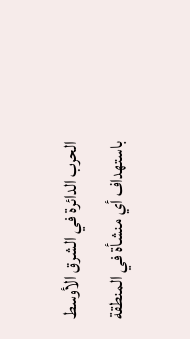الحرب الدائرة في الشرق الأوسط باستهداف أي منشأة في المنطقة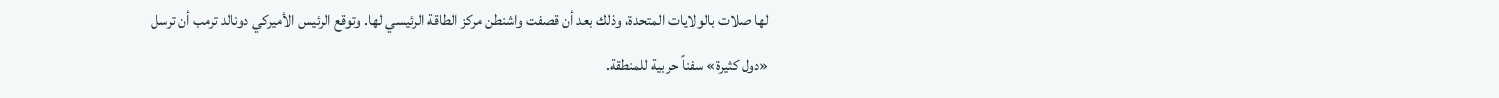لها صلات بالولايات المتحدة، وذلك بعد أن قصفت واشنطن مركز الطاقة الرئيسي لها. وتوقع الرئيس الأميركي دونالد ترمب أن ترسل «دول كثيرة» سفناً حربية للمنطقة.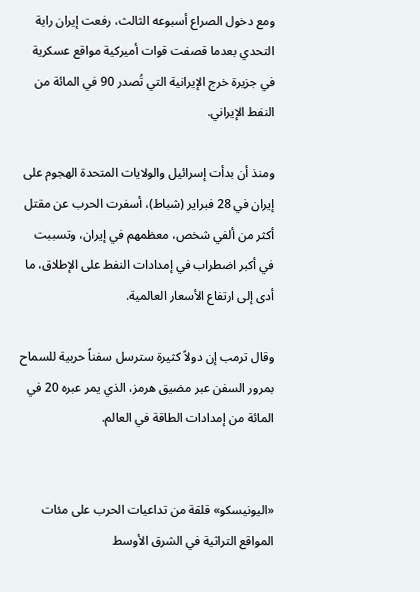ومع دخول الصراع أسبوعه الثالث، رفعت إيران راية التحدي بعدما قصفت قوات أميركية مواقع عسكرية في جزيرة خرج الإيرانية التي تُصدر 90 في المائة من النفط الإيراني.

ومنذ أن بدأت إسرائيل والولايات المتحدة الهجوم على إيران في 28 فبراير (شباط)، أسفرت الحرب عن مقتل أكثر من ألفي شخص، معظمهم في إيران، وتسببت في أكبر اضطراب في إمدادات النفط على الإطلاق، ما أدى إلى ارتفاع الأسعار العالمية.

وقال ترمب إن دولاً كثيرة سترسل سفناً حربية للسماح بمرور السفن عبر مضيق هرمز، الذي يمر عبره 20 في المائة من إمدادات الطاقة في العالم.


«اليونيسكو» قلقة من تداعيات الحرب على مئات المواقع التراثية في الشرق الأوسط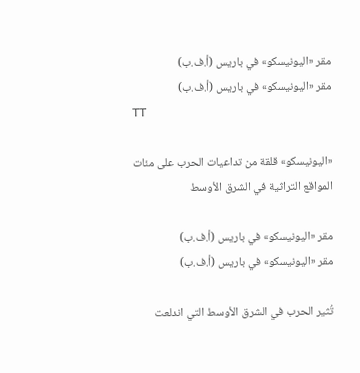مقر «اليونيسكو» في باريس (أ.ف.ب)
مقر «اليونيسكو» في باريس (أ.ف.ب)
TT

«اليونيسكو» قلقة من تداعيات الحرب على مئات المواقع التراثية في الشرق الأوسط

مقر «اليونيسكو» في باريس (أ.ف.ب)
مقر «اليونيسكو» في باريس (أ.ف.ب)

تُثير الحرب في الشرق الأوسط التي اندلعت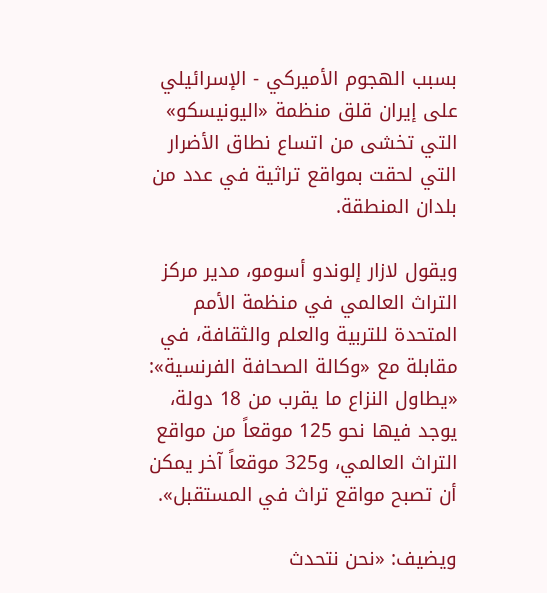بسبب الهجوم الأميركي - الإسرائيلي على إيران قلق منظمة «اليونيسكو» التي تخشى من اتساع نطاق الأضرار التي لحقت بمواقع تراثية في عدد من بلدان المنطقة.

ويقول لازار إلوندو أسومو، مدير مركز التراث العالمي في منظمة الأمم المتحدة للتربية والعلم والثقافة، في مقابلة مع «وكالة الصحافة الفرنسية»: «يطاول النزاع ما يقرب من 18 دولة، يوجد فيها نحو 125 موقعاً من مواقع التراث العالمي، و325 موقعاً آخر يمكن أن تصبح مواقع تراث في المستقبل».

ويضيف: «نحن نتحدث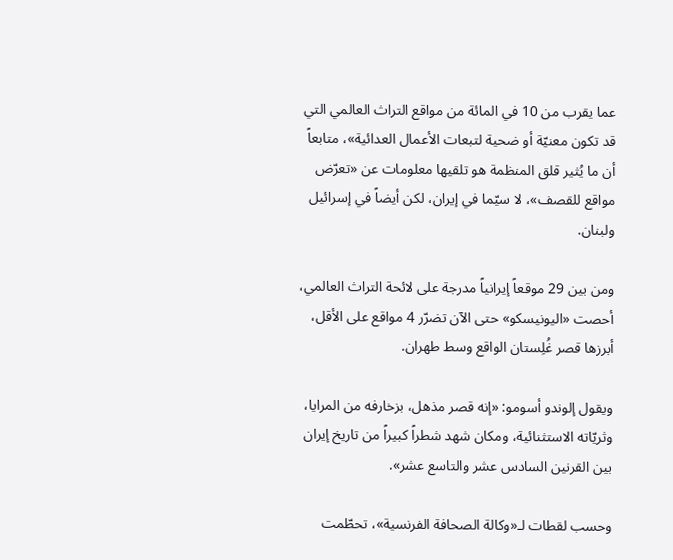عما يقرب من 10 في المائة من مواقع التراث العالمي التي قد تكون معنيّة أو ضحية لتبعات الأعمال العدائية»، متابعاً أن ما يُثير قلق المنظمة هو تلقيها معلومات عن «تعرّض مواقع للقصف»، لا سيّما في إيران، لكن أيضاً في إسرائيل ولبنان.

ومن بين 29 موقعاً إيرانياً مدرجة على لائحة التراث العالمي، أحصت «اليونيسكو» حتى الآن تضرّر 4 مواقع على الأقل، أبرزها قصر غُلِستان الواقع وسط طهران.

ويقول إلوندو أسومو: «إنه قصر مذهل، بزخارفه من المرايا، وثريّاته الاستثنائية، ومكان شهد شطراً كبيراً من تاريخ إيران بين القرنين السادس عشر والتاسع عشر».

وحسب لقطات لـ«وكالة الصحافة الفرنسية»، تحطّمت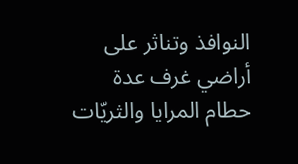النوافذ وتناثر على أراضي غرف عدة حطام المرايا والثريّات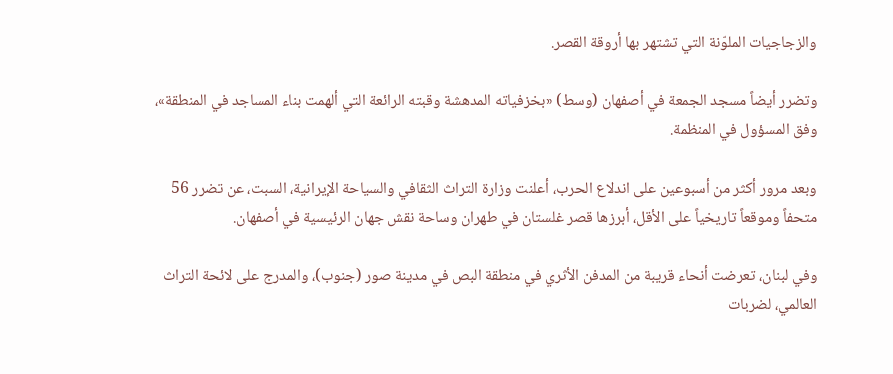والزجاجيات الملوّنة التي تشتهر بها أروقة القصر.

وتضرر أيضاً مسجد الجمعة في أصفهان (وسط) «بخزفياته المدهشة وقبته الرائعة التي ألهمت بناء المساجد في المنطقة»، وفق المسؤول في المنظمة.

وبعد مرور أكثر من أسبوعين على اندلاع الحرب، أعلنت وزارة التراث الثقافي والسياحة الإيرانية، السبت، عن تضرر 56 متحفاً وموقعاً تاريخياً على الأقل، أبرزها قصر غلستان في طهران وساحة نقش جهان الرئيسية في أصفهان.

وفي لبنان، تعرضت أنحاء قريبة من المدفن الأثري في منطقة البص في مدينة صور (جنوب)، والمدرج على لائحة التراث العالمي، لضربات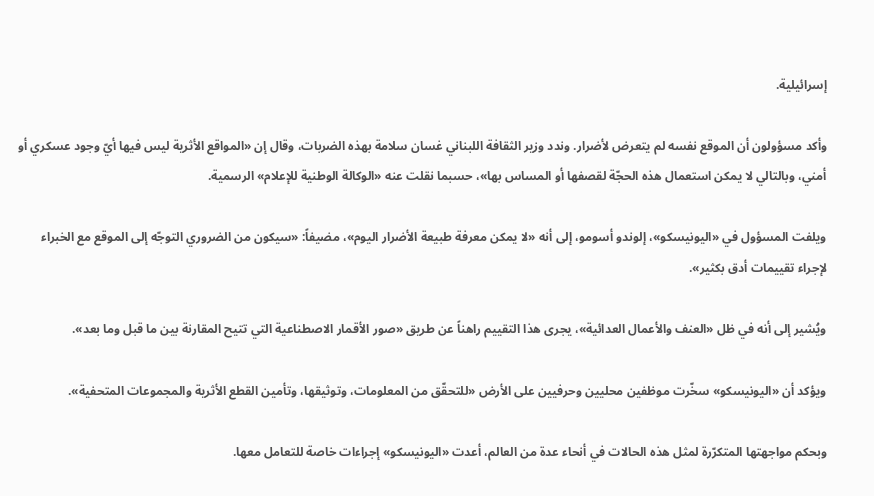إسرائيلية.

وأكد مسؤولون أن الموقع نفسه لم يتعرض لأضرار. وندد وزير الثقافة اللبناني غسان سلامة بهذه الضربات، وقال إن «المواقع الأثرية ليس فيها أيّ وجود عسكري أو أمني، وبالتالي لا يمكن استعمال هذه الحجّة لقصفها أو المساس بها»، حسبما نقلت عنه «الوكالة الوطنية للإعلام» الرسمية.

ويلفت المسؤول في «اليونيسكو»، إلوندو أسومو، إلى أنه «لا يمكن معرفة طبيعة الأضرار اليوم»، مضيفاً: «سيكون من الضروري التوجّه إلى الموقع مع الخبراء لإجراء تقييمات أدق بكثير».

ويُشير إلى أنه في ظل «العنف والأعمال العدائية»، يجرى هذا التقييم راهناً عن طريق «صور الأقمار الاصطناعية التي تتيح المقارنة بين ما قبل وما بعد».

ويؤكد أن «اليونيسكو» سخّرت موظفين محليين وحرفيين على الأرض «للتحقّق من المعلومات، وتوثيقها، وتأمين القطع الأثرية والمجموعات المتحفية».

وبحكم مواجهتها المتكرّرة لمثل هذه الحالات في أنحاء عدة من العالم، أعدت «اليونيسكو» إجراءات خاصة للتعامل معها.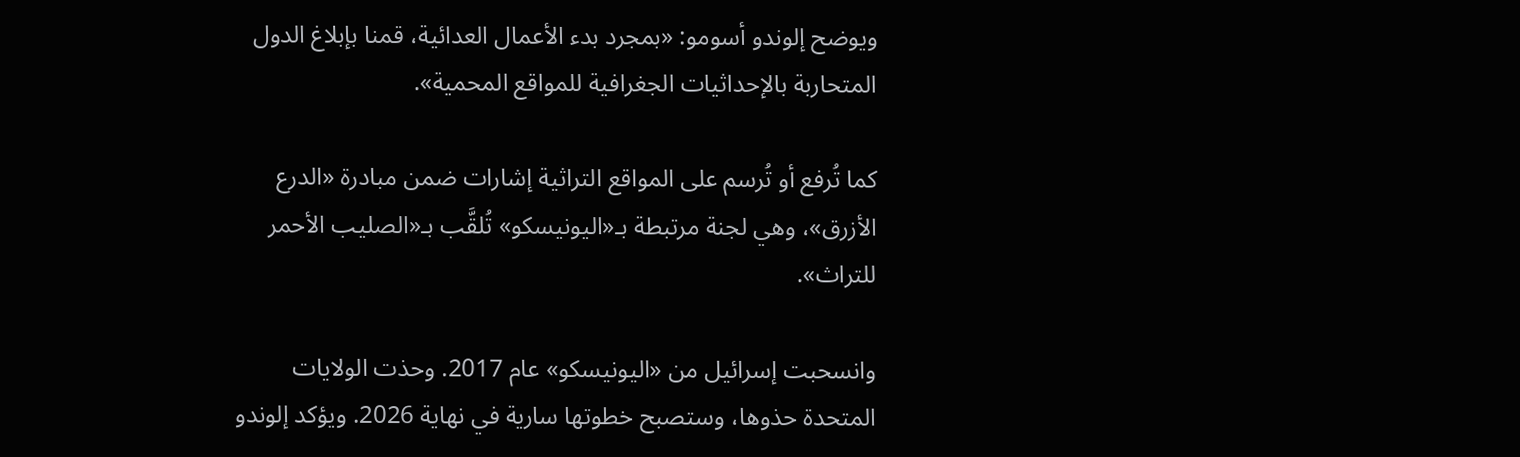ويوضح إلوندو أسومو: «بمجرد بدء الأعمال العدائية، قمنا بإبلاغ الدول المتحاربة بالإحداثيات الجغرافية للمواقع المحمية».

كما تُرفع أو تُرسم على المواقع التراثية إشارات ضمن مبادرة «الدرع الأزرق»، وهي لجنة مرتبطة بـ«اليونيسكو» تُلقَّب بـ«الصليب الأحمر للتراث».

وانسحبت إسرائيل من «اليونيسكو» عام 2017. وحذت الولايات المتحدة حذوها، وستصبح خطوتها سارية في نهاية 2026. ويؤكد إلوندو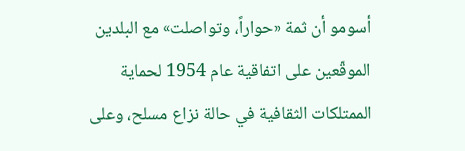أسومو أن ثمة «حواراً، وتواصلت» مع البلدين الموقّعين على اتفاقية عام 1954 لحماية الممتلكات الثقافية في حالة نزاع مسلح، وعلى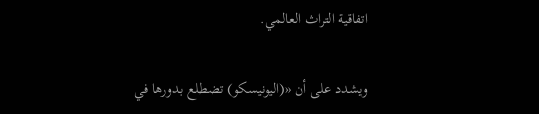اتفاقية التراث العالمي.

ويشدد على أن «(اليونيسكو) تضطلع بدورها في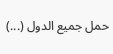حمل جميع الدول (...)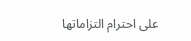على احترام التزاماتها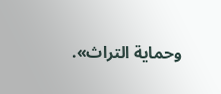وحماية التراث».